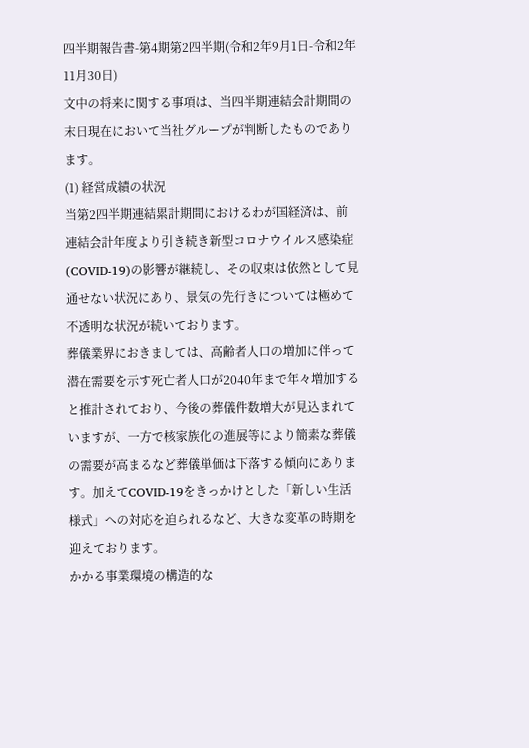四半期報告書-第4期第2四半期(令和2年9月1日-令和2年11月30日)
文中の将来に関する事項は、当四半期連結会計期間の末日現在において当社グループが判断したものであります。
(1) 経営成績の状況
当第2四半期連結累計期間におけるわが国経済は、前連結会計年度より引き続き新型コロナウイルス感染症(COVID-19)の影響が継続し、その収束は依然として見通せない状況にあり、景気の先行きについては極めて不透明な状況が続いております。
葬儀業界におきましては、高齢者人口の増加に伴って潜在需要を示す死亡者人口が2040年まで年々増加すると推計されており、今後の葬儀件数増大が見込まれていますが、一方で核家族化の進展等により簡素な葬儀の需要が高まるなど葬儀単価は下落する傾向にあります。加えてCOVID-19をきっかけとした「新しい生活様式」への対応を迫られるなど、大きな変革の時期を迎えております。
かかる事業環境の構造的な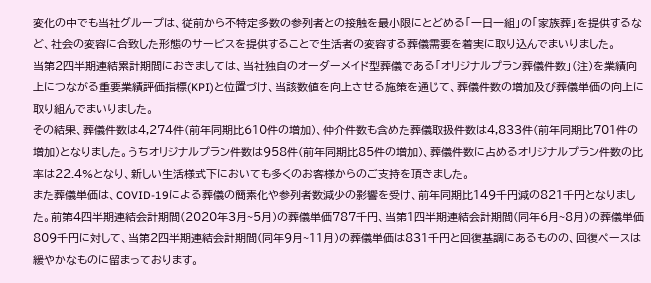変化の中でも当社グループは、従前から不特定多数の参列者との接触を最小限にとどめる「一日一組」の「家族葬」を提供するなど、社会の変容に合致した形態のサービスを提供することで生活者の変容する葬儀需要を着実に取り込んでまいりました。
当第2四半期連結累計期間におきましては、当社独自のオーダーメイド型葬儀である「オリジナルプラン葬儀件数」(注)を業績向上につながる重要業績評価指標(KPI)と位置づけ、当該数値を向上させる施策を通じて、葬儀件数の増加及び葬儀単価の向上に取り組んでまいりました。
その結果、葬儀件数は4,274件(前年同期比610件の増加)、仲介件数も含めた葬儀取扱件数は4,833件(前年同期比701件の増加)となりました。うちオリジナルプラン件数は958件(前年同期比85件の増加)、葬儀件数に占めるオリジナルプラン件数の比率は22.4%となり、新しい生活様式下においても多くのお客様からのご支持を頂きました。
また葬儀単価は、COVID-19による葬儀の簡素化や参列者数減少の影響を受け、前年同期比149千円減の821千円となりました。前第4四半期連結会計期間(2020年3月~5月)の葬儀単価787千円、当第1四半期連結会計期間(同年6月~8月)の葬儀単価809千円に対して、当第2四半期連結会計期間(同年9月~11月)の葬儀単価は831千円と回復基調にあるものの、回復ペースは緩やかなものに留まっております。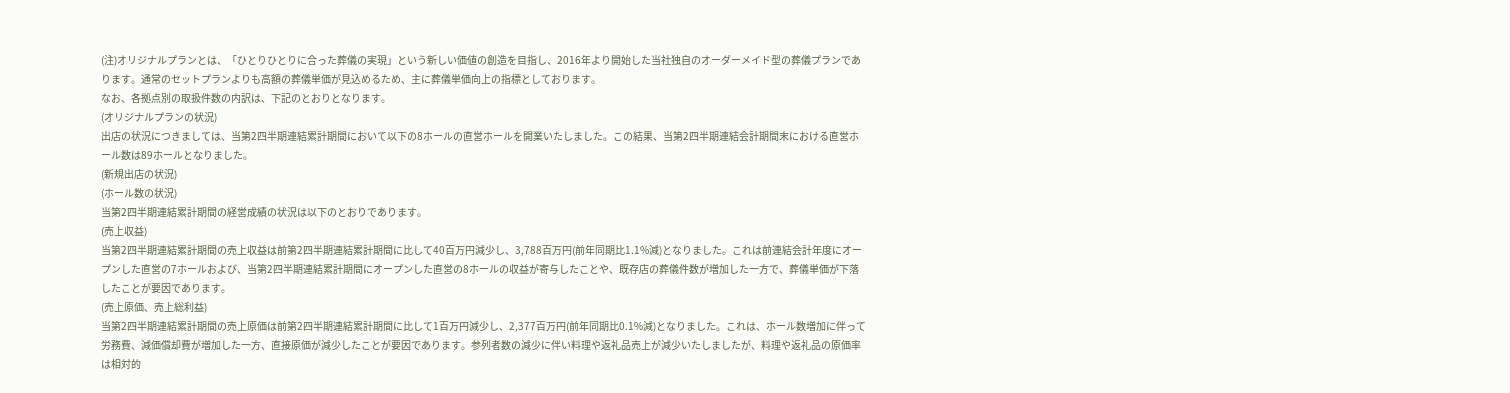(注)オリジナルプランとは、「ひとりひとりに合った葬儀の実現」という新しい価値の創造を目指し、2016年より開始した当社独自のオーダーメイド型の葬儀プランであります。通常のセットプランよりも高額の葬儀単価が見込めるため、主に葬儀単価向上の指標としております。
なお、各拠点別の取扱件数の内訳は、下記のとおりとなります。
(オリジナルプランの状況)
出店の状況につきましては、当第2四半期連結累計期間において以下の8ホールの直営ホールを開業いたしました。この結果、当第2四半期連結会計期間末における直営ホール数は89ホールとなりました。
(新規出店の状況)
(ホール数の状況)
当第2四半期連結累計期間の経営成績の状況は以下のとおりであります。
(売上収益)
当第2四半期連結累計期間の売上収益は前第2四半期連結累計期間に比して40百万円減少し、3,788百万円(前年同期比1.1%減)となりました。これは前連結会計年度にオープンした直営の7ホールおよび、当第2四半期連結累計期間にオープンした直営の8ホールの収益が寄与したことや、既存店の葬儀件数が増加した一方で、葬儀単価が下落したことが要因であります。
(売上原価、売上総利益)
当第2四半期連結累計期間の売上原価は前第2四半期連結累計期間に比して1百万円減少し、2,377百万円(前年同期比0.1%減)となりました。これは、ホール数増加に伴って労務費、減価償却費が増加した一方、直接原価が減少したことが要因であります。参列者数の減少に伴い料理や返礼品売上が減少いたしましたが、料理や返礼品の原価率は相対的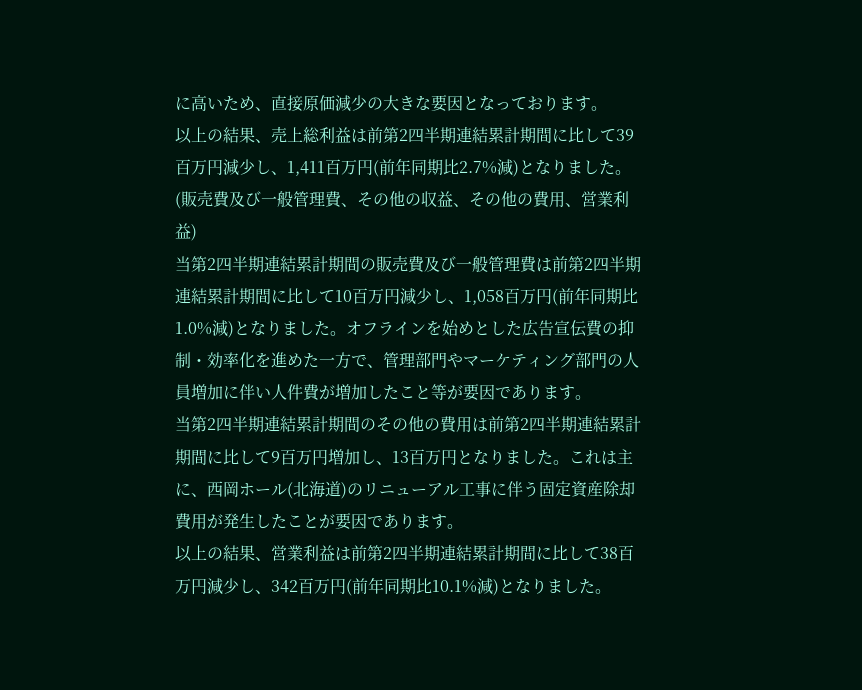に高いため、直接原価減少の大きな要因となっております。
以上の結果、売上総利益は前第2四半期連結累計期間に比して39百万円減少し、1,411百万円(前年同期比2.7%減)となりました。
(販売費及び一般管理費、その他の収益、その他の費用、営業利益)
当第2四半期連結累計期間の販売費及び一般管理費は前第2四半期連結累計期間に比して10百万円減少し、1,058百万円(前年同期比1.0%減)となりました。オフラインを始めとした広告宣伝費の抑制・効率化を進めた一方で、管理部門やマーケティング部門の人員増加に伴い人件費が増加したこと等が要因であります。
当第2四半期連結累計期間のその他の費用は前第2四半期連結累計期間に比して9百万円増加し、13百万円となりました。これは主に、西岡ホール(北海道)のリニューアル工事に伴う固定資産除却費用が発生したことが要因であります。
以上の結果、営業利益は前第2四半期連結累計期間に比して38百万円減少し、342百万円(前年同期比10.1%減)となりました。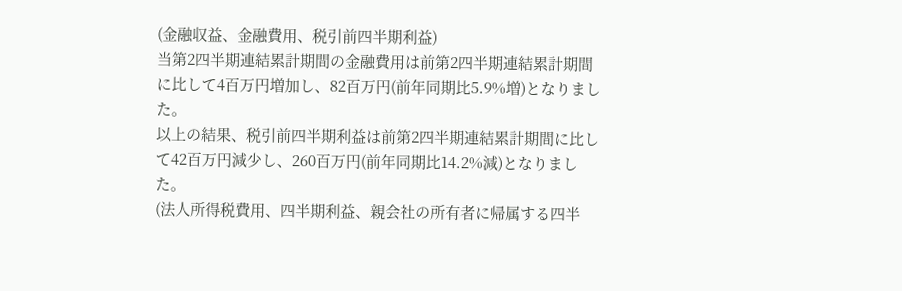(金融収益、金融費用、税引前四半期利益)
当第2四半期連結累計期間の金融費用は前第2四半期連結累計期間に比して4百万円増加し、82百万円(前年同期比5.9%増)となりました。
以上の結果、税引前四半期利益は前第2四半期連結累計期間に比して42百万円減少し、260百万円(前年同期比14.2%減)となりました。
(法人所得税費用、四半期利益、親会社の所有者に帰属する四半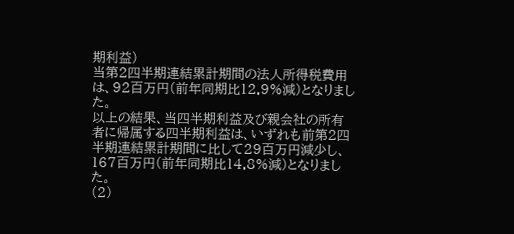期利益)
当第2四半期連結累計期間の法人所得税費用は、92百万円(前年同期比12.9%減)となりました。
以上の結果、当四半期利益及び親会社の所有者に帰属する四半期利益は、いずれも前第2四半期連結累計期間に比して29百万円減少し、167百万円(前年同期比14.8%減)となりました。
(2)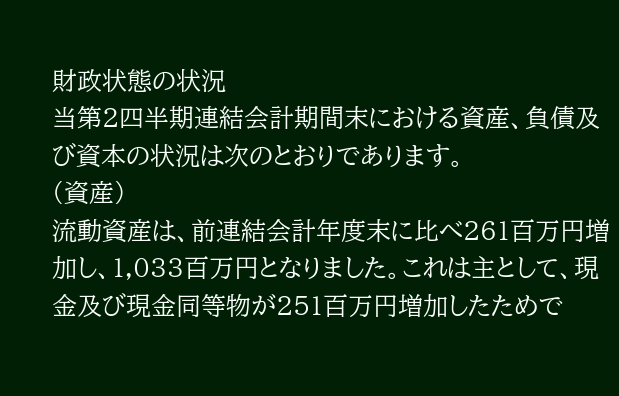財政状態の状況
当第2四半期連結会計期間末における資産、負債及び資本の状況は次のとおりであります。
(資産)
流動資産は、前連結会計年度末に比べ261百万円増加し、1,033百万円となりました。これは主として、現金及び現金同等物が251百万円増加したためで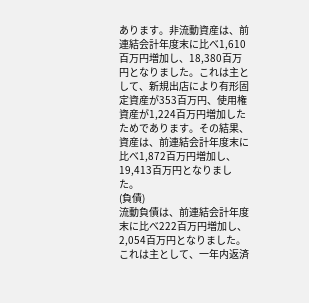あります。非流動資産は、前連結会計年度末に比べ1,610百万円増加し、18,380百万円となりました。これは主として、新規出店により有形固定資産が353百万円、使用権資産が1,224百万円増加したためであります。その結果、資産は、前連結会計年度末に比べ1,872百万円増加し、19,413百万円となりました。
(負債)
流動負債は、前連結会計年度末に比べ222百万円増加し、2,054百万円となりました。これは主として、一年内返済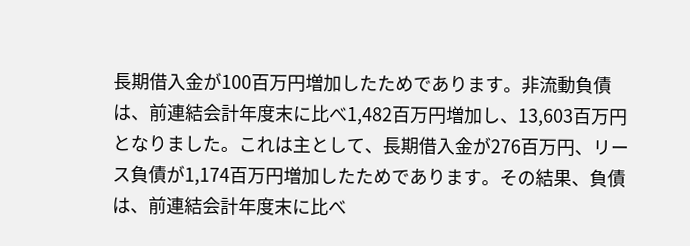長期借入金が100百万円増加したためであります。非流動負債は、前連結会計年度末に比べ1,482百万円増加し、13,603百万円となりました。これは主として、長期借入金が276百万円、リース負債が1,174百万円増加したためであります。その結果、負債は、前連結会計年度末に比べ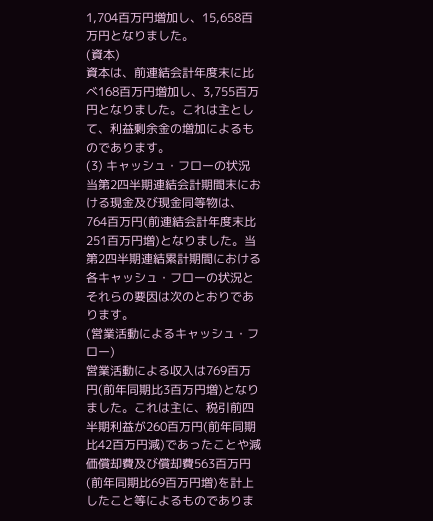1,704百万円増加し、15,658百万円となりました。
(資本)
資本は、前連結会計年度末に比べ168百万円増加し、3,755百万円となりました。これは主として、利益剰余金の増加によるものであります。
(3) キャッシュ・フローの状況
当第2四半期連結会計期間末における現金及び現金同等物は、764百万円(前連結会計年度末比251百万円増)となりました。当第2四半期連結累計期間における各キャッシュ・フローの状況とそれらの要因は次のとおりであります。
(営業活動によるキャッシュ・フロー)
営業活動による収入は769百万円(前年同期比3百万円増)となりました。これは主に、税引前四半期利益が260百万円(前年同期比42百万円減)であったことや減価償却費及び償却費563百万円(前年同期比69百万円増)を計上したこと等によるものでありま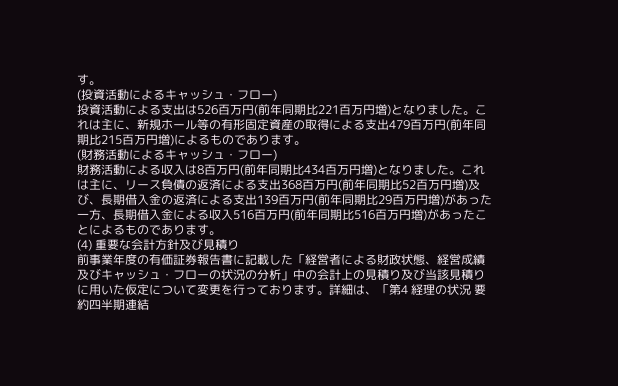す。
(投資活動によるキャッシュ・フロー)
投資活動による支出は526百万円(前年同期比221百万円増)となりました。これは主に、新規ホール等の有形固定資産の取得による支出479百万円(前年同期比215百万円増)によるものであります。
(財務活動によるキャッシュ・フロー)
財務活動による収入は8百万円(前年同期比434百万円増)となりました。これは主に、リース負債の返済による支出368百万円(前年同期比52百万円増)及び、長期借入金の返済による支出139百万円(前年同期比29百万円増)があった一方、長期借入金による収入516百万円(前年同期比516百万円増)があったことによるものであります。
(4) 重要な会計方針及び見積り
前事業年度の有価証券報告書に記載した「経営者による財政状態、経営成績及びキャッシュ・フローの状況の分析」中の会計上の見積り及び当該見積りに用いた仮定について変更を行っております。詳細は、「第4 経理の状況 要約四半期連結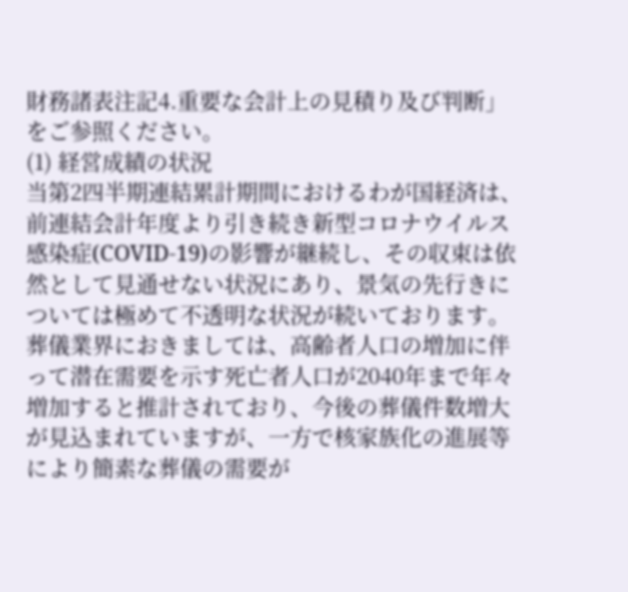財務諸表注記4.重要な会計上の見積り及び判断」をご参照ください。
(1) 経営成績の状況
当第2四半期連結累計期間におけるわが国経済は、前連結会計年度より引き続き新型コロナウイルス感染症(COVID-19)の影響が継続し、その収束は依然として見通せない状況にあり、景気の先行きについては極めて不透明な状況が続いております。
葬儀業界におきましては、高齢者人口の増加に伴って潜在需要を示す死亡者人口が2040年まで年々増加すると推計されており、今後の葬儀件数増大が見込まれていますが、一方で核家族化の進展等により簡素な葬儀の需要が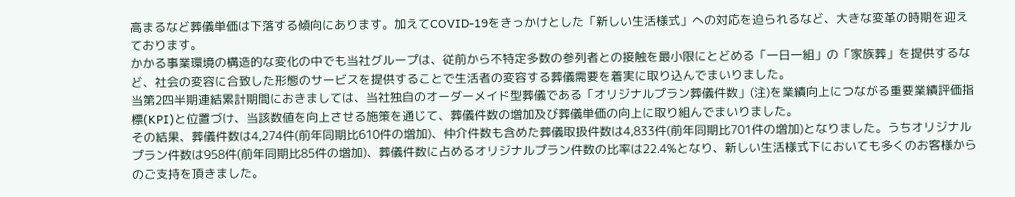高まるなど葬儀単価は下落する傾向にあります。加えてCOVID-19をきっかけとした「新しい生活様式」への対応を迫られるなど、大きな変革の時期を迎えております。
かかる事業環境の構造的な変化の中でも当社グループは、従前から不特定多数の参列者との接触を最小限にとどめる「一日一組」の「家族葬」を提供するなど、社会の変容に合致した形態のサービスを提供することで生活者の変容する葬儀需要を着実に取り込んでまいりました。
当第2四半期連結累計期間におきましては、当社独自のオーダーメイド型葬儀である「オリジナルプラン葬儀件数」(注)を業績向上につながる重要業績評価指標(KPI)と位置づけ、当該数値を向上させる施策を通じて、葬儀件数の増加及び葬儀単価の向上に取り組んでまいりました。
その結果、葬儀件数は4,274件(前年同期比610件の増加)、仲介件数も含めた葬儀取扱件数は4,833件(前年同期比701件の増加)となりました。うちオリジナルプラン件数は958件(前年同期比85件の増加)、葬儀件数に占めるオリジナルプラン件数の比率は22.4%となり、新しい生活様式下においても多くのお客様からのご支持を頂きました。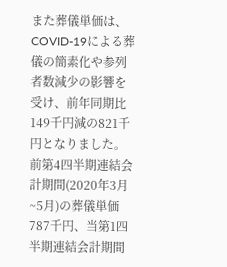また葬儀単価は、COVID-19による葬儀の簡素化や参列者数減少の影響を受け、前年同期比149千円減の821千円となりました。前第4四半期連結会計期間(2020年3月~5月)の葬儀単価787千円、当第1四半期連結会計期間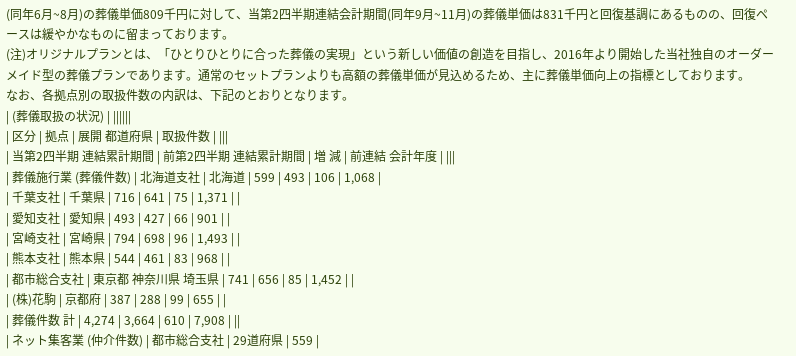(同年6月~8月)の葬儀単価809千円に対して、当第2四半期連結会計期間(同年9月~11月)の葬儀単価は831千円と回復基調にあるものの、回復ペースは緩やかなものに留まっております。
(注)オリジナルプランとは、「ひとりひとりに合った葬儀の実現」という新しい価値の創造を目指し、2016年より開始した当社独自のオーダーメイド型の葬儀プランであります。通常のセットプランよりも高額の葬儀単価が見込めるため、主に葬儀単価向上の指標としております。
なお、各拠点別の取扱件数の内訳は、下記のとおりとなります。
| (葬儀取扱の状況) | ||||||
| 区分 | 拠点 | 展開 都道府県 | 取扱件数 | |||
| 当第2四半期 連結累計期間 | 前第2四半期 連結累計期間 | 増 減 | 前連結 会計年度 | |||
| 葬儀施行業 (葬儀件数) | 北海道支社 | 北海道 | 599 | 493 | 106 | 1,068 |
| 千葉支社 | 千葉県 | 716 | 641 | 75 | 1,371 | |
| 愛知支社 | 愛知県 | 493 | 427 | 66 | 901 | |
| 宮崎支社 | 宮崎県 | 794 | 698 | 96 | 1,493 | |
| 熊本支社 | 熊本県 | 544 | 461 | 83 | 968 | |
| 都市総合支社 | 東京都 神奈川県 埼玉県 | 741 | 656 | 85 | 1,452 | |
| (株)花駒 | 京都府 | 387 | 288 | 99 | 655 | |
| 葬儀件数 計 | 4,274 | 3,664 | 610 | 7,908 | ||
| ネット集客業 (仲介件数) | 都市総合支社 | 29道府県 | 559 |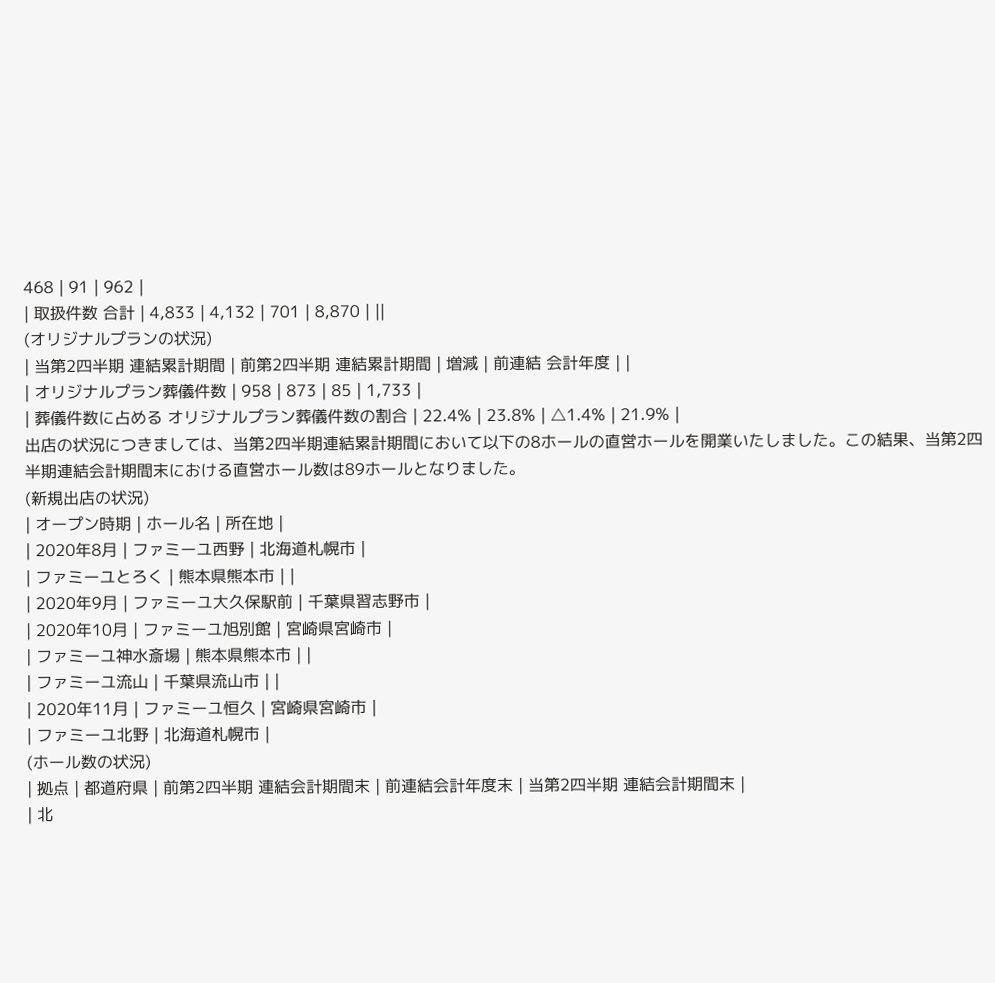468 | 91 | 962 |
| 取扱件数 合計 | 4,833 | 4,132 | 701 | 8,870 | ||
(オリジナルプランの状況)
| 当第2四半期 連結累計期間 | 前第2四半期 連結累計期間 | 増減 | 前連結 会計年度 | |
| オリジナルプラン葬儀件数 | 958 | 873 | 85 | 1,733 |
| 葬儀件数に占める オリジナルプラン葬儀件数の割合 | 22.4% | 23.8% | △1.4% | 21.9% |
出店の状況につきましては、当第2四半期連結累計期間において以下の8ホールの直営ホールを開業いたしました。この結果、当第2四半期連結会計期間末における直営ホール数は89ホールとなりました。
(新規出店の状況)
| オープン時期 | ホール名 | 所在地 |
| 2020年8月 | ファミーユ西野 | 北海道札幌市 |
| ファミーユとろく | 熊本県熊本市 | |
| 2020年9月 | ファミーユ大久保駅前 | 千葉県習志野市 |
| 2020年10月 | ファミーユ旭別館 | 宮崎県宮崎市 |
| ファミーユ神水斎場 | 熊本県熊本市 | |
| ファミーユ流山 | 千葉県流山市 | |
| 2020年11月 | ファミーユ恒久 | 宮崎県宮崎市 |
| ファミーユ北野 | 北海道札幌市 |
(ホール数の状況)
| 拠点 | 都道府県 | 前第2四半期 連結会計期間末 | 前連結会計年度末 | 当第2四半期 連結会計期間末 |
| 北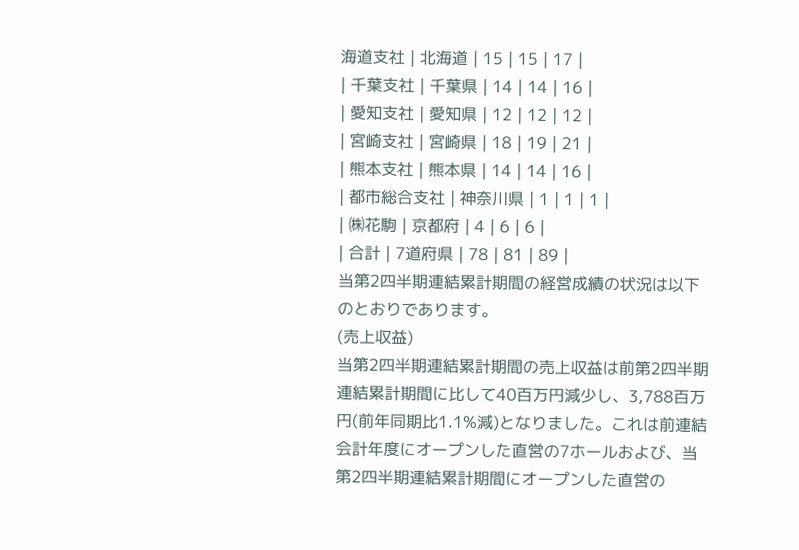海道支社 | 北海道 | 15 | 15 | 17 |
| 千葉支社 | 千葉県 | 14 | 14 | 16 |
| 愛知支社 | 愛知県 | 12 | 12 | 12 |
| 宮崎支社 | 宮崎県 | 18 | 19 | 21 |
| 熊本支社 | 熊本県 | 14 | 14 | 16 |
| 都市総合支社 | 神奈川県 | 1 | 1 | 1 |
| ㈱花駒 | 京都府 | 4 | 6 | 6 |
| 合計 | 7道府県 | 78 | 81 | 89 |
当第2四半期連結累計期間の経営成績の状況は以下のとおりであります。
(売上収益)
当第2四半期連結累計期間の売上収益は前第2四半期連結累計期間に比して40百万円減少し、3,788百万円(前年同期比1.1%減)となりました。これは前連結会計年度にオープンした直営の7ホールおよび、当第2四半期連結累計期間にオープンした直営の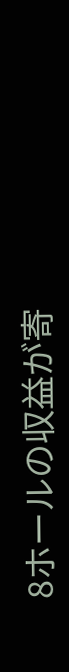8ホールの収益が寄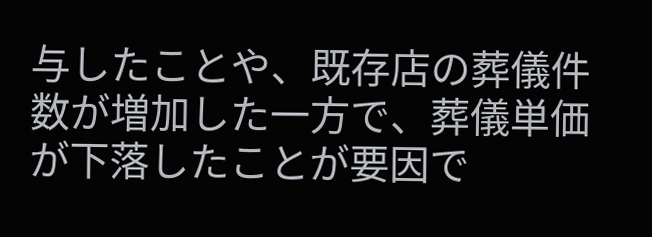与したことや、既存店の葬儀件数が増加した一方で、葬儀単価が下落したことが要因で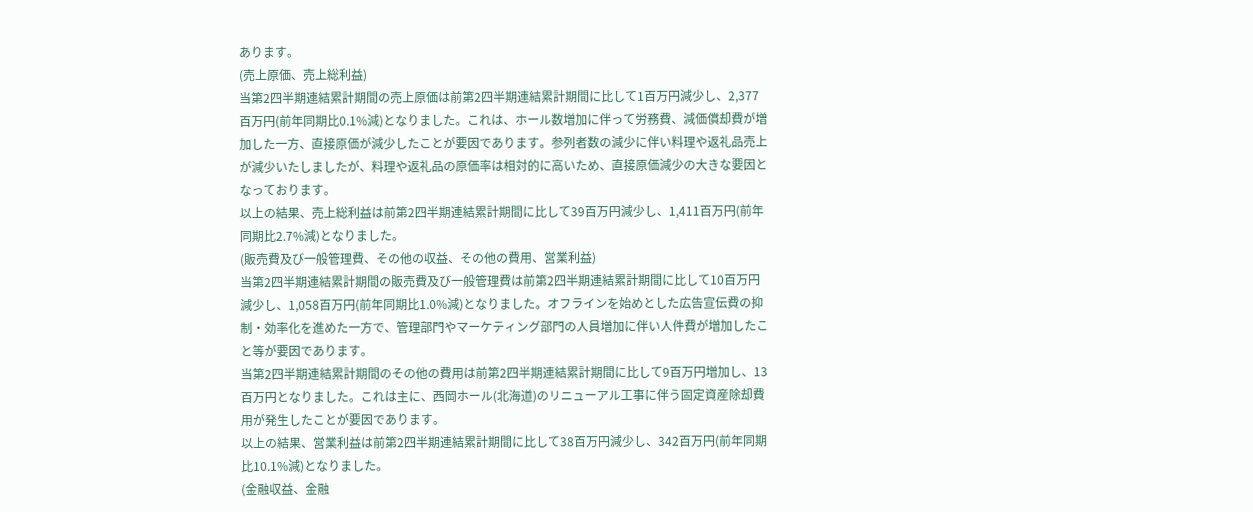あります。
(売上原価、売上総利益)
当第2四半期連結累計期間の売上原価は前第2四半期連結累計期間に比して1百万円減少し、2,377百万円(前年同期比0.1%減)となりました。これは、ホール数増加に伴って労務費、減価償却費が増加した一方、直接原価が減少したことが要因であります。参列者数の減少に伴い料理や返礼品売上が減少いたしましたが、料理や返礼品の原価率は相対的に高いため、直接原価減少の大きな要因となっております。
以上の結果、売上総利益は前第2四半期連結累計期間に比して39百万円減少し、1,411百万円(前年同期比2.7%減)となりました。
(販売費及び一般管理費、その他の収益、その他の費用、営業利益)
当第2四半期連結累計期間の販売費及び一般管理費は前第2四半期連結累計期間に比して10百万円減少し、1,058百万円(前年同期比1.0%減)となりました。オフラインを始めとした広告宣伝費の抑制・効率化を進めた一方で、管理部門やマーケティング部門の人員増加に伴い人件費が増加したこと等が要因であります。
当第2四半期連結累計期間のその他の費用は前第2四半期連結累計期間に比して9百万円増加し、13百万円となりました。これは主に、西岡ホール(北海道)のリニューアル工事に伴う固定資産除却費用が発生したことが要因であります。
以上の結果、営業利益は前第2四半期連結累計期間に比して38百万円減少し、342百万円(前年同期比10.1%減)となりました。
(金融収益、金融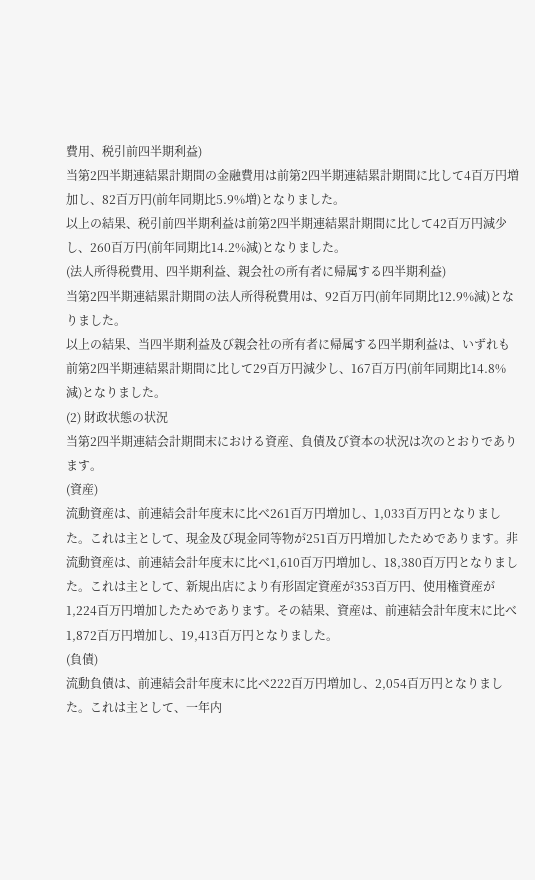費用、税引前四半期利益)
当第2四半期連結累計期間の金融費用は前第2四半期連結累計期間に比して4百万円増加し、82百万円(前年同期比5.9%増)となりました。
以上の結果、税引前四半期利益は前第2四半期連結累計期間に比して42百万円減少し、260百万円(前年同期比14.2%減)となりました。
(法人所得税費用、四半期利益、親会社の所有者に帰属する四半期利益)
当第2四半期連結累計期間の法人所得税費用は、92百万円(前年同期比12.9%減)となりました。
以上の結果、当四半期利益及び親会社の所有者に帰属する四半期利益は、いずれも前第2四半期連結累計期間に比して29百万円減少し、167百万円(前年同期比14.8%減)となりました。
(2) 財政状態の状況
当第2四半期連結会計期間末における資産、負債及び資本の状況は次のとおりであります。
(資産)
流動資産は、前連結会計年度末に比べ261百万円増加し、1,033百万円となりました。これは主として、現金及び現金同等物が251百万円増加したためであります。非流動資産は、前連結会計年度末に比べ1,610百万円増加し、18,380百万円となりました。これは主として、新規出店により有形固定資産が353百万円、使用権資産が1,224百万円増加したためであります。その結果、資産は、前連結会計年度末に比べ1,872百万円増加し、19,413百万円となりました。
(負債)
流動負債は、前連結会計年度末に比べ222百万円増加し、2,054百万円となりました。これは主として、一年内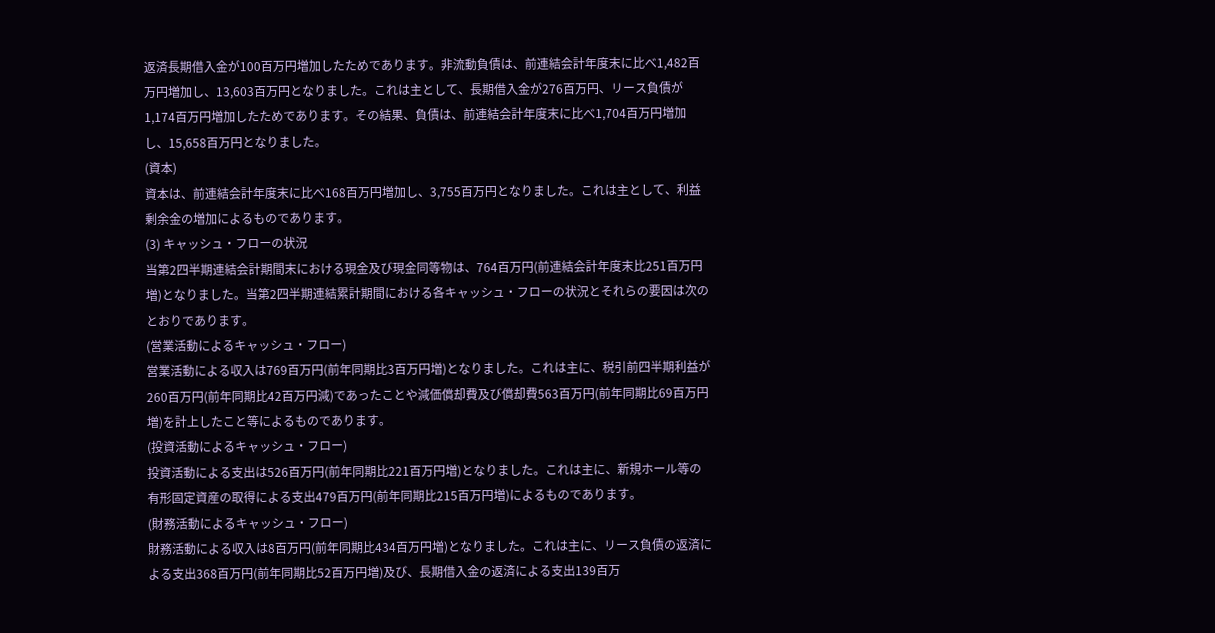返済長期借入金が100百万円増加したためであります。非流動負債は、前連結会計年度末に比べ1,482百万円増加し、13,603百万円となりました。これは主として、長期借入金が276百万円、リース負債が1,174百万円増加したためであります。その結果、負債は、前連結会計年度末に比べ1,704百万円増加し、15,658百万円となりました。
(資本)
資本は、前連結会計年度末に比べ168百万円増加し、3,755百万円となりました。これは主として、利益剰余金の増加によるものであります。
(3) キャッシュ・フローの状況
当第2四半期連結会計期間末における現金及び現金同等物は、764百万円(前連結会計年度末比251百万円増)となりました。当第2四半期連結累計期間における各キャッシュ・フローの状況とそれらの要因は次のとおりであります。
(営業活動によるキャッシュ・フロー)
営業活動による収入は769百万円(前年同期比3百万円増)となりました。これは主に、税引前四半期利益が260百万円(前年同期比42百万円減)であったことや減価償却費及び償却費563百万円(前年同期比69百万円増)を計上したこと等によるものであります。
(投資活動によるキャッシュ・フロー)
投資活動による支出は526百万円(前年同期比221百万円増)となりました。これは主に、新規ホール等の有形固定資産の取得による支出479百万円(前年同期比215百万円増)によるものであります。
(財務活動によるキャッシュ・フロー)
財務活動による収入は8百万円(前年同期比434百万円増)となりました。これは主に、リース負債の返済による支出368百万円(前年同期比52百万円増)及び、長期借入金の返済による支出139百万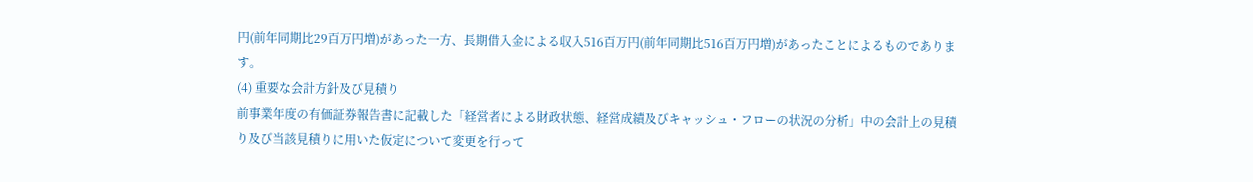円(前年同期比29百万円増)があった一方、長期借入金による収入516百万円(前年同期比516百万円増)があったことによるものであります。
(4) 重要な会計方針及び見積り
前事業年度の有価証券報告書に記載した「経営者による財政状態、経営成績及びキャッシュ・フローの状況の分析」中の会計上の見積り及び当該見積りに用いた仮定について変更を行って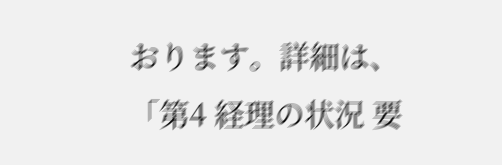おります。詳細は、「第4 経理の状況 要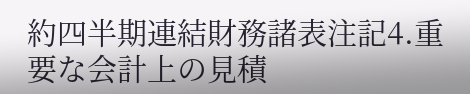約四半期連結財務諸表注記4.重要な会計上の見積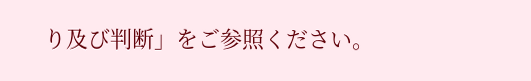り及び判断」をご参照ください。